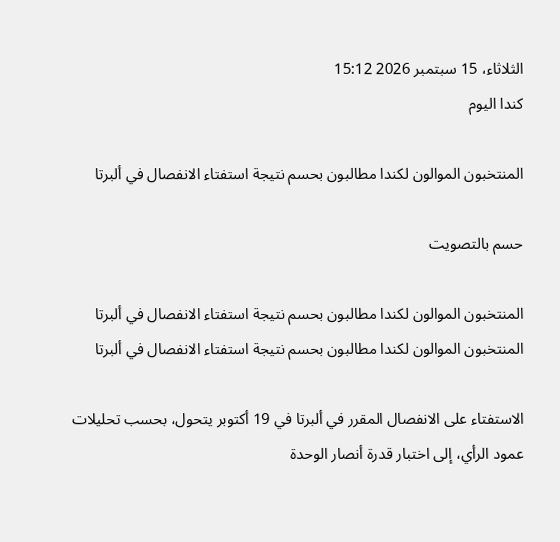الثلاثاء، 15 سبتمبر 2026 15:12
كندا اليوم

المنتخبون الموالون لكندا مطالبون بحسم نتيجة استفتاء الانفصال في ألبرتا

حسم بالتصويت

المنتخبون الموالون لكندا مطالبون بحسم نتيجة استفتاء الانفصال في ألبرتا
المنتخبون الموالون لكندا مطالبون بحسم نتيجة استفتاء الانفصال في ألبرتا

الاستفتاء على الانفصال المقرر في ألبرتا في 19 أكتوبر يتحول، بحسب تحليلات عمود الرأي، إلى اختبار قدرة أنصار الوحدة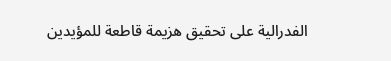الفدرالية على تحقيق هزيمة قاطعة للمؤيدين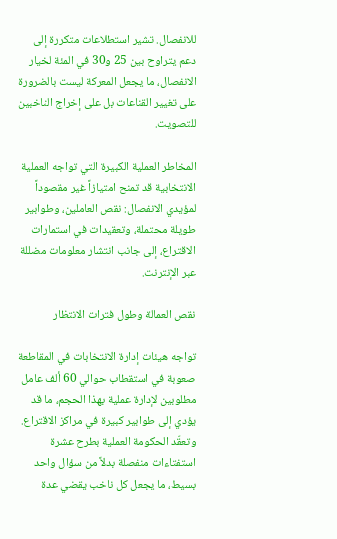للانفصال. تشير استطلاعات متكررة إلى دعم يتراوح بين 25 و30 في المئة لخيار الانفصال، ما يجعل المعركة ليست بالضرورة على تغيير القناعات بل على إخراج الناخبين للتصويت.

المخاطر العملية الكبيرة التي تواجه العملية الانتخابية قد تمنح امتيازاً غير مقصوداً لمؤيدي الانفصال: نقص العاملين، وطوابير طويلة محتملة، وتعقيدات في استمارات الاقتراع، إلى جانب انتشار معلومات مضللة عبر الإنترنت.

نقص العمالة وطول فترات الانتظار

تواجه هيئات إدارة الانتخابات في المقاطعة صعوبة في استقطاب حوالي 60 ألف عامل مطلوبين لإدارة عملية بهذا الحجم، ما قد يؤدي إلى طوابير كبيرة في مراكز الاقتراع. وتعقّد الحكومة العملية بطرح عشرة استفتاءات منفصلة بدلاً من سؤال واحد بسيط، ما يجعل كل ناخب يقضي عدة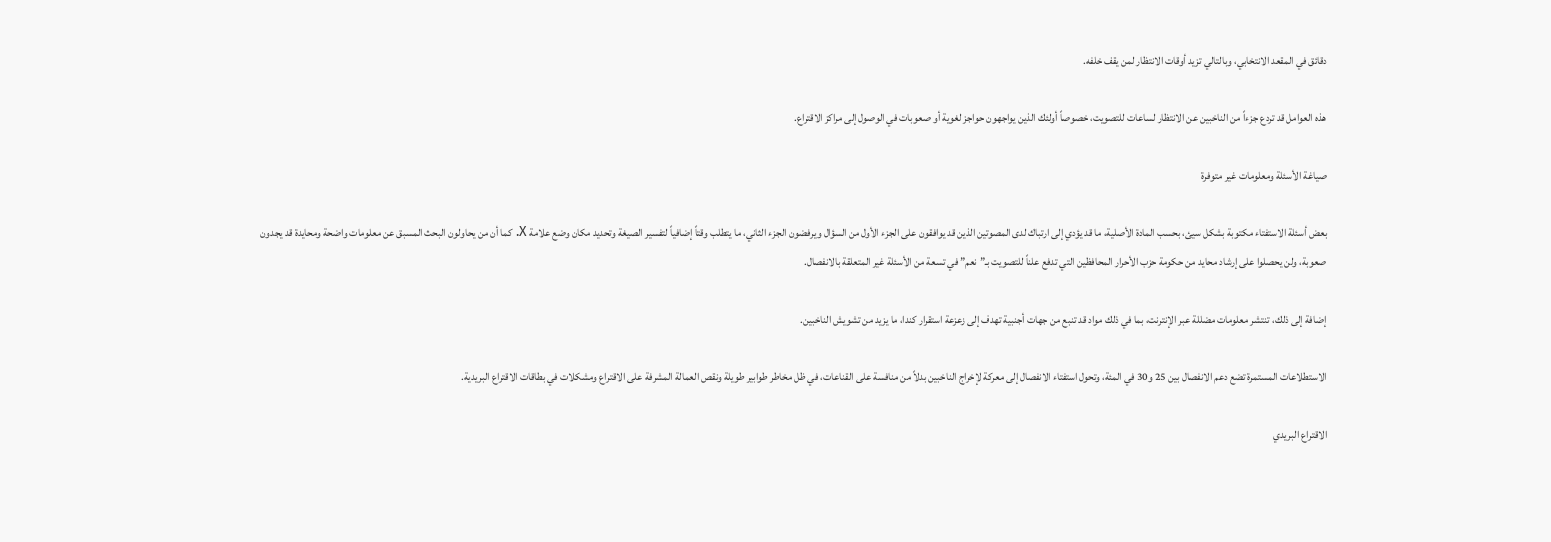دقائق في المقعد الانتخابي، وبالتالي تزيد أوقات الانتظار لمن يقف خلفه.

هذه العوامل قد تردع جزءاً من الناخبين عن الانتظار لساعات للتصويت، خصوصاً أولئك الذين يواجهون حواجز لغوية أو صعوبات في الوصول إلى مراكز الاقتراع.

صياغة الأسئلة ومعلومات غير متوفرة

بعض أسئلة الاستفتاء مكتوبة بشكل سيئ، بحسب المادة الأصلية، ما قد يؤدي إلى ارتباك لدى المصوتين الذين قد يوافقون على الجزء الأول من السؤال ويرفضون الجزء الثاني، ما يتطلب وقتاً إضافياً لتفسير الصيغة وتحديد مكان وضع علامة X. كما أن من يحاولون البحث المسبق عن معلومات واضحة ومحايدة قد يجدون صعوبة، ولن يحصلوا على إرشاد محايد من حكومة حزب الأحرار المحافظين التي تدفع علناً للتصويت بـ”نعم” في تسعة من الأسئلة غير المتعلقة بالانفصال.

إضافة إلى ذلك، تنتشر معلومات مضللة عبر الإنترنت، بما في ذلك مواد قد تنبع من جهات أجنبية تهدف إلى زعزعة استقرار كندا، ما يزيد من تشويش الناخبين.

الاستطلاعات المستمرة تضع دعم الانفصال بين 25 و30 في المئة، وتحول استفتاء الانفصال إلى معركة لإخراج الناخبين بدلاً من منافسة على القناعات، في ظل مخاطر طوابير طويلة ونقص العمالة المشرفة على الاقتراع ومشكلات في بطاقات الاقتراع البريدية.

الاقتراع البريدي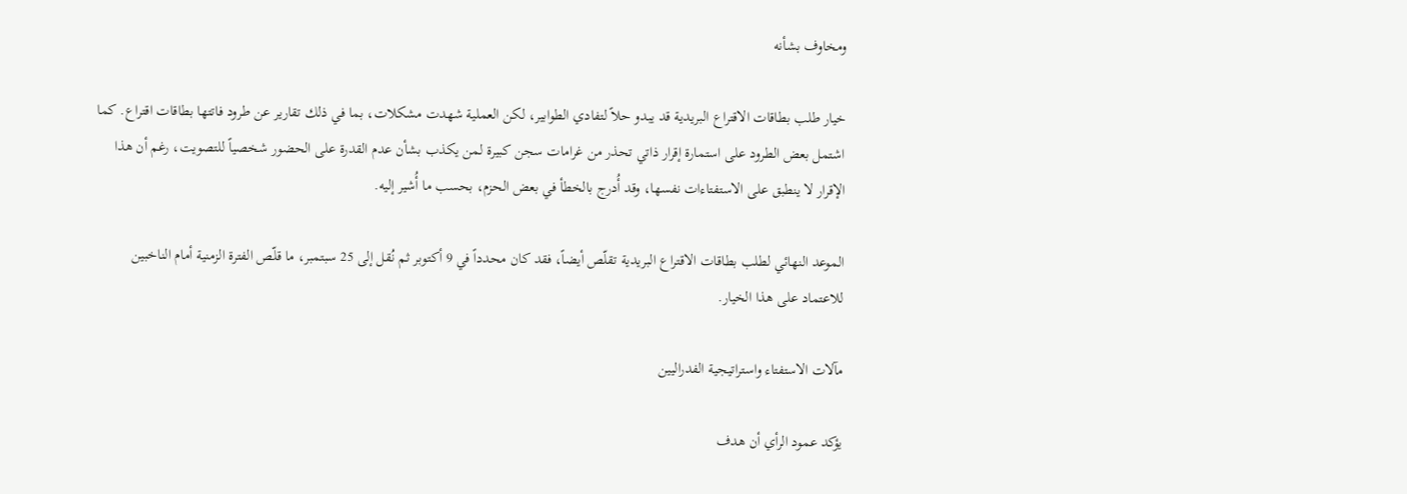ومخاوف بشأنه

خيار طلب بطاقات الاقتراع البريدية قد يبدو حلاً لتفادي الطوابير، لكن العملية شهدت مشكلات، بما في ذلك تقارير عن طرود فاتتها بطاقات اقتراع. كما اشتمل بعض الطرود على استمارة إقرار ذاتي تحذر من غرامات سجن كبيرة لمن يكذب بشأن عدم القدرة على الحضور شخصياً للتصويت، رغم أن هذا الإقرار لا ينطبق على الاستفتاءات نفسها، وقد أُدرج بالخطأ في بعض الحزم، بحسب ما أُشير إليه.

الموعد النهائي لطلب بطاقات الاقتراع البريدية تقلّص أيضاً، فقد كان محدداً في 9 أكتوبر ثم نُقل إلى 25 سبتمبر، ما قلّص الفترة الزمنية أمام الناخبين للاعتماد على هذا الخيار.

مآلات الاستفتاء واستراتيجية الفدراليين

يؤكد عمود الرأي أن هدف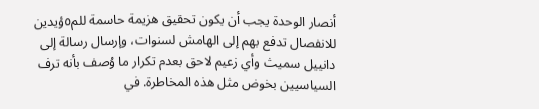أنصار الوحدة يجب أن يكون تحقيق هزيمة حاسمة للم٥ؤيدين للانفصال تدفع بهم إلى الهامش لسنوات، وإرسال رسالة إلى دانييل سميث وأي زعيم لاحق بعدم تكرار ما وُصف بأنه ترف السياسيين بخوض مثل هذه المخاطرة. في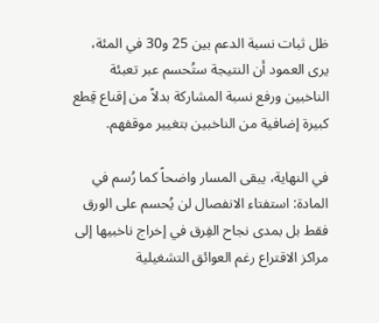ظل ثبات نسبة الدعم بين 25 و30 في المئة، يرى العمود أن النتيجة ستُحسم عبر تعبئة الناخبين ورفع نسبة المشاركة بدلاً من إقناع قِطع كبيرة إضافية من الناخبين بتغيير موقفهم.

في النهاية، يبقى المسار واضحاً كما رُسم في المادة: استفتاء الانفصال لن يُحسم على الورق فقط بل بمدى نجاح الفِرق في إخراج ناخبيها إلى مراكز الاقتراع رغم العوائق التشغيلية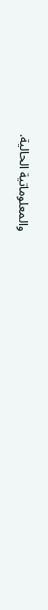والمعلوماتية الحالية.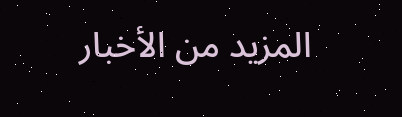المزيد من الأخبار